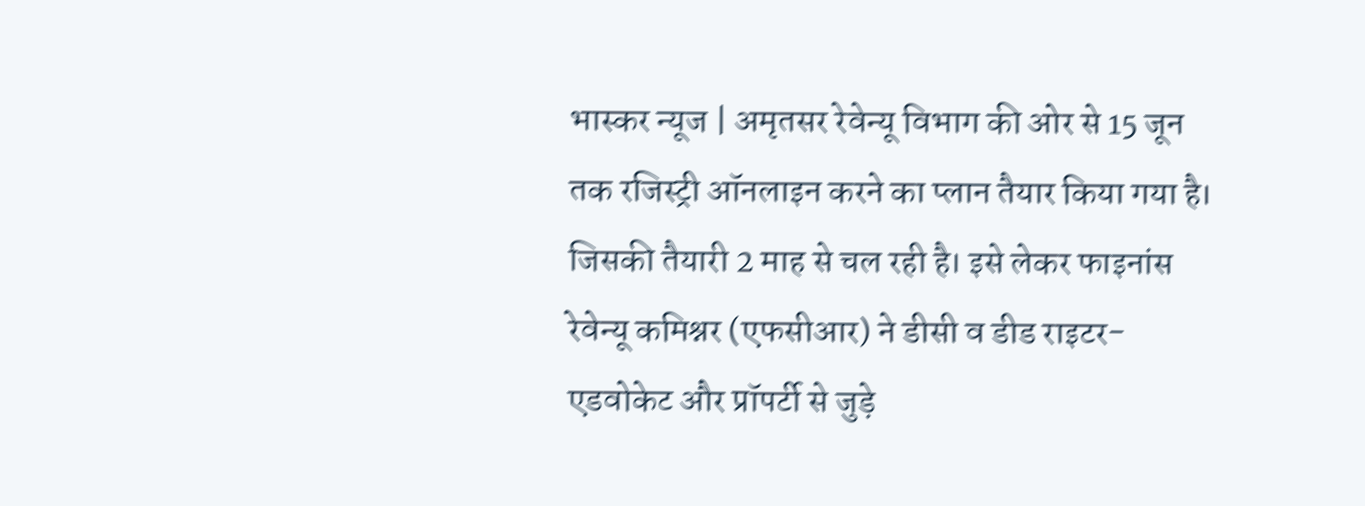भास्कर न्यूज | अमृतसर रेवेन्यू विभाग की ओर से 15 जून तक रजिस्ट्री ऑनलाइन करने का प्लान तैयार किया गया है। जिसकी तैयारी 2 माह से चल रही है। इसे लेकर फाइनांस रेवेन्यू कमिश्नर (एफसीआर) ने डीसी व डीड राइटर-एडवोकेट और प्रॉपर्टी से जुड़े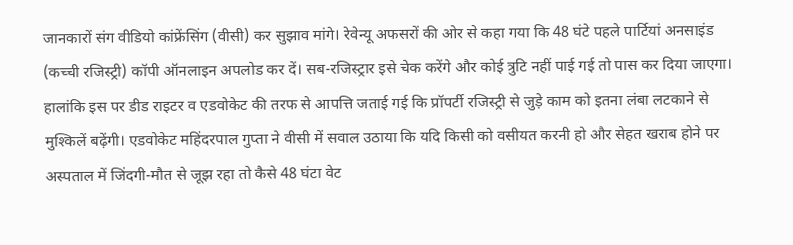जानकारों संग वीडियो कांफ्रेंसिंग (वीसी) कर सुझाव मांगे। रेवेन्यू अफसरों की ओर से कहा गया कि 48 घंटे पहले पार्टियां अनसाइंड (कच्ची रजिस्ट्री) कॉपी ऑनलाइन अपलोड कर दें। सब-रजिस्ट्रार इसे चेक करेंगे और कोई त्रुटि नहीं पाई गई तो पास कर दिया जाएगा। हालांकि इस पर डीड राइटर व एडवोकेट की तरफ से आपत्ति जताई गई कि प्रॉपर्टी रजिस्ट्री से जुड़े काम को इतना लंबा लटकाने से मुश्किलें बढ़ेंगी। एडवोकेट महिंदरपाल गुप्ता ने वीसी में सवाल उठाया कि यदि किसी को वसीयत करनी हो और सेहत खराब होने पर अस्पताल में जिंदगी-मौत से जूझ रहा तो कैसे 48 घंटा वेट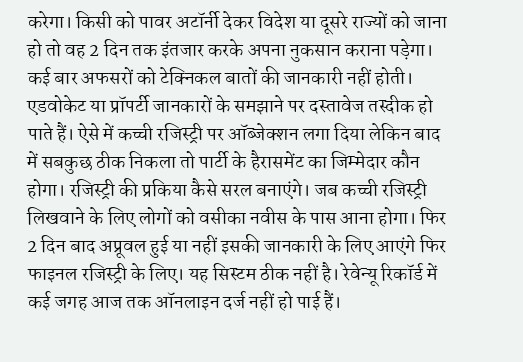करेगा। किसी को पावर अटॉर्नी देकर विदेश या दूसरे राज्यों को जाना हो तो वह 2 दिन तक इंतजार करके अपना नुकसान कराना पड़ेगा। कई बार अफसरों को टेक्निकल बातों की जानकारी नहीं होती। एडवोकेट या प्रॉपर्टी जानकारों के समझाने पर दस्तावेज तस्दीक हो पाते हैं। ऐसे में कच्ची रजिस्ट्री पर ऑब्जेक्शन लगा दिया लेकिन बाद में सबकुछ ठीक निकला तो पार्टी के हैरासमेंट का जिम्मेदार कौन होगा। रजिस्ट्री की प्रकिया कैसे सरल बनाएंगे। जब कच्ची रजिस्ट्री लिखवाने के लिए लोगों को वसीका नवीस के पास आना होगा। फिर 2 दिन बाद अप्रूवल हुई या नहीं इसकी जानकारी के लिए आएंगे फिर फाइनल रजिस्ट्री के लिए। यह सिस्टम ठीक नहीं है। रेवेन्यू रिकॉर्ड में कई जगह आज तक ऑनलाइन दर्ज नहीं हो पाई हैं।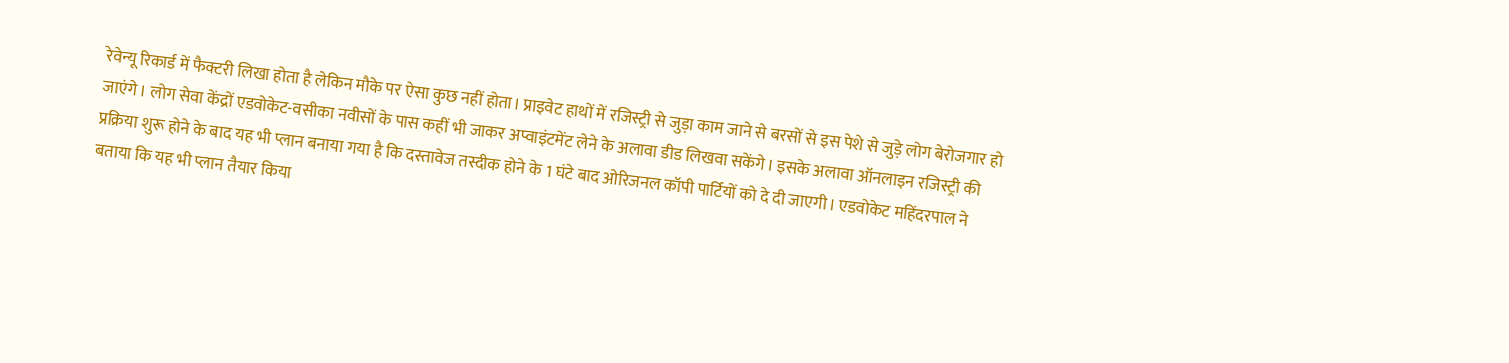रेवेन्यू रिकार्ड में फैक्टरी लिखा होता है लेकिन मौके पर ऐसा कुछ नहीं होता। प्राइवेट हाथों में रजिस्ट्री से जुड़ा काम जाने से बरसों से इस पेशे से जुड़े लोग बेरोजगार हो जाएंगे। लोग सेवा केंद्रों एडवोकेट-वसीका नवीसों के पास कहीं भी जाकर अप्वाइंटमेंट लेने के अलावा डीड लिखवा सकेंगे। इसके अलावा ऑनलाइन रजिस्ट्री की प्रक्रिया शुरू होने के बाद यह भी प्लान बनाया गया है कि दस्तावेज तस्दीक होने के 1 घंटे बाद ओरिजनल कॉपी पार्टियों को दे दी जाएगी। एडवोकेट महिंदरपाल ने बताया कि यह भी प्लान तैयार किया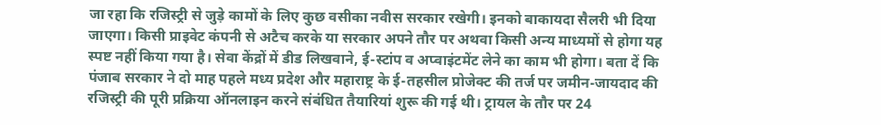जा रहा कि रजिस्ट्री से जुड़े कामों के लिए कुछ वसीका नवीस सरकार रखेगी। इनको बाकायदा सैलरी भी दिया जाएगा। किसी प्राइवेट कंपनी से अटैच करके या सरकार अपने तौर पर अथवा किसी अन्य माध्यमों से होगा यह स्पष्ट नहीं किया गया है। सेवा केंद्रों में डीड लिखवाने, ई-स्टांप व अप्वाइंटमेंट लेने का काम भी होगा। बता दें कि पंजाब सरकार ने दो माह पहले मध्य प्रदेश और महाराष्ट्र के ई-तहसील प्रोजेक्ट की तर्ज पर जमीन-जायदाद की रजिस्ट्री की पूरी प्रक्रिया ऑनलाइन करने संबंधित तैयारियां शुरू की गई थी। ट्रायल के तौर पर 24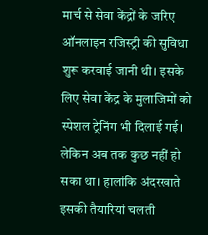मार्च से सेवा केंद्रों के जरिए ऑनलाइन रजिस्ट्री की सुविधा शुरू करवाई जानी थी। इसके लिए सेवा केंद्र के मुलाजिमों को स्पेशल ट्रेनिंग भी दिलाई गई। लेकिन अब तक कुछ नहीं हो सका था। हालांकि अंदरखाते इसकी तैयारियां चलती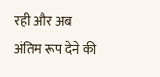रही और अब अंतिम रूप देने की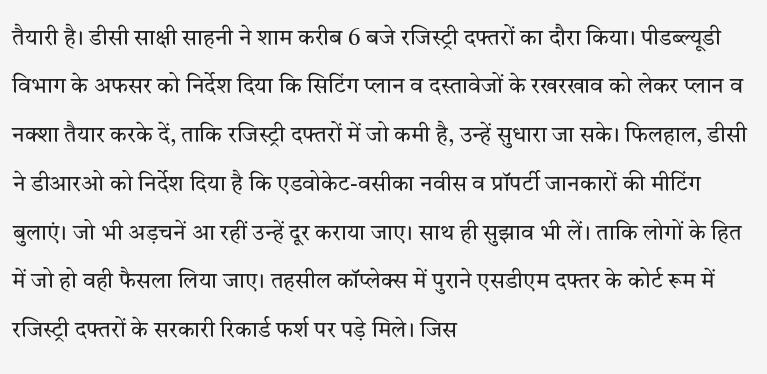तैयारी है। डीसी साक्षी साहनी ने शाम करीब 6 बजे रजिस्ट्री दफ्तरों का दौरा किया। पीडब्ल्यूडी विभाग के अफसर को निर्देश दिया कि सिटिंग प्लान व दस्तावेजों के रखरखाव को लेकर प्लान व नक्शा तैयार करके दें, ताकि रजिस्ट्री दफ्तरों में जो कमी है, उन्हें सुधारा जा सके। फिलहाल, डीसी ने डीआरओ को निर्देश दिया है कि एडवोकेट-वसीका नवीस व प्रॉपर्टी जानकारों की मीटिंग बुलाएं। जो भी अड़चनें आ रहीं उन्हें दूर कराया जाए। साथ ही सुझाव भी लें। ताकि लोगों के हित में जो हो वही फैसला लिया जाए। तहसील कॉप्लेक्स में पुराने एसडीएम दफ्तर के कोर्ट रूम में रजिस्ट्री दफ्तरों के सरकारी रिकार्ड फर्श पर पड़े मिले। जिस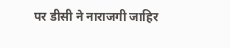पर डीसी ने नाराजगी जाहिर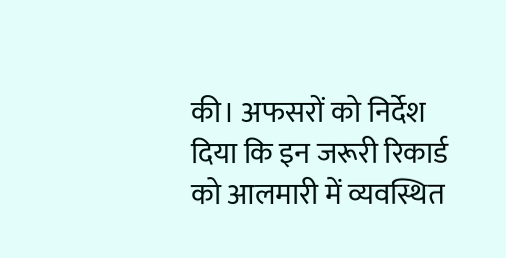की। अफसरों को निर्देश दिया कि इन जरूरी रिकार्ड को आलमारी में व्यवस्थित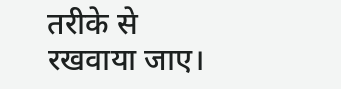तरीके से रखवाया जाए।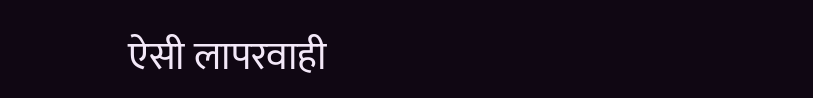ऐसी लापरवाही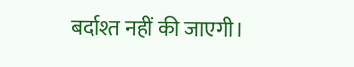बर्दाश्त नहीं की जाएगी।